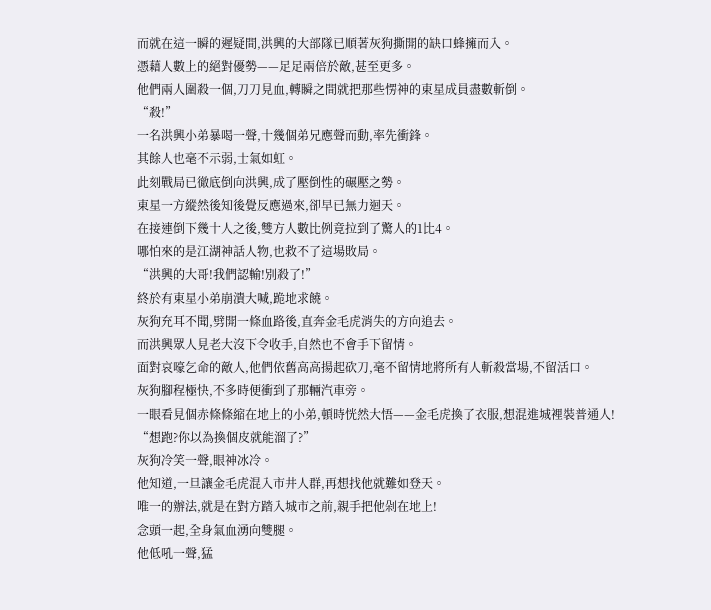而就在這一瞬的遲疑間,洪興的大部隊已順著灰狗撕開的缺口蜂擁而入。
憑藉人數上的絕對優勢——足足兩倍於敵,甚至更多。
他們兩人圍殺一個,刀刀見血,轉瞬之間就把那些愣神的東星成員盡數斬倒。
“殺!”
一名洪興小弟暴喝一聲,十幾個弟兄應聲而動,率先衝鋒。
其餘人也毫不示弱,士氣如虹。
此刻戰局已徹底倒向洪興,成了壓倒性的碾壓之勢。
東星一方縱然後知後覺反應過來,卻早已無力迴天。
在接連倒下幾十人之後,雙方人數比例竟拉到了驚人的1比4。
哪怕來的是江湖神話人物,也救不了這場敗局。
“洪興的大哥!我們認輸!別殺了!”
終於有東星小弟崩潰大喊,跪地求饒。
灰狗充耳不聞,劈開一條血路後,直奔金毛虎消失的方向追去。
而洪興眾人見老大沒下令收手,自然也不會手下留情。
面對哀嚎乞命的敵人,他們依舊高高揚起砍刀,毫不留情地將所有人斬殺當場,不留活口。
灰狗腳程極快,不多時便衝到了那輛汽車旁。
一眼看見個赤條條縮在地上的小弟,頓時恍然大悟——金毛虎換了衣服,想混進城裡裝普通人!
“想跑?你以為換個皮就能溜了?”
灰狗冷笑一聲,眼神冰冷。
他知道,一旦讓金毛虎混入市井人群,再想找他就難如登天。
唯一的辦法,就是在對方踏入城市之前,親手把他剁在地上!
念頭一起,全身氣血湧向雙腿。
他低吼一聲,猛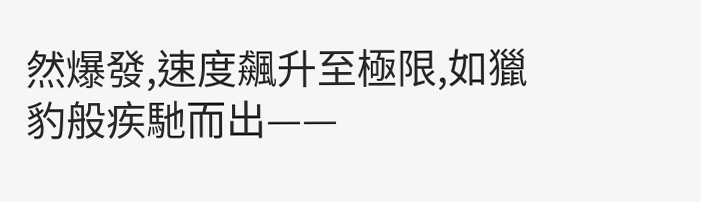然爆發,速度飆升至極限,如獵豹般疾馳而出——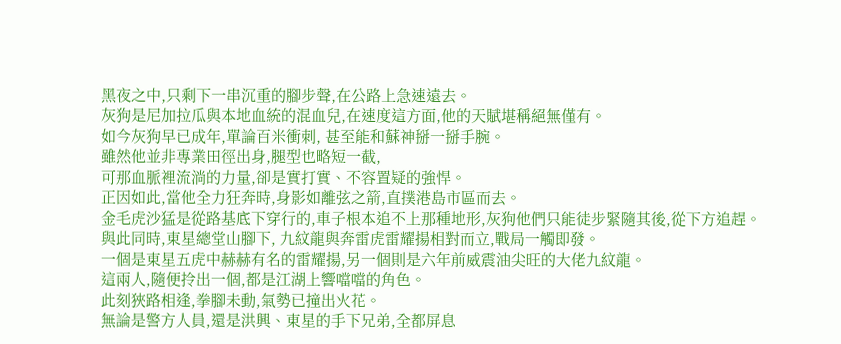黑夜之中,只剩下一串沉重的腳步聲,在公路上急速遠去。
灰狗是尼加拉瓜與本地血統的混血兒,在速度這方面,他的天賦堪稱絕無僅有。
如今灰狗早已成年,單論百米衝刺, 甚至能和蘇神掰一掰手腕。
雖然他並非專業田徑出身,腿型也略短一截,
可那血脈裡流淌的力量,卻是實打實、不容置疑的強悍。
正因如此,當他全力狂奔時,身影如離弦之箭,直撲港島市區而去。
金毛虎沙猛是從路基底下穿行的,車子根本追不上那種地形,灰狗他們只能徒步緊隨其後,從下方追趕。
與此同時,東星總堂山腳下, 九紋龍與奔雷虎雷耀揚相對而立,戰局一觸即發。
一個是東星五虎中赫赫有名的雷耀揚,另一個則是六年前威震油尖旺的大佬九紋龍。
這兩人,隨便拎出一個,都是江湖上響噹噹的角色。
此刻狹路相逢,拳腳未動,氣勢已撞出火花。
無論是警方人員,還是洪興、東星的手下兄弟,全都屏息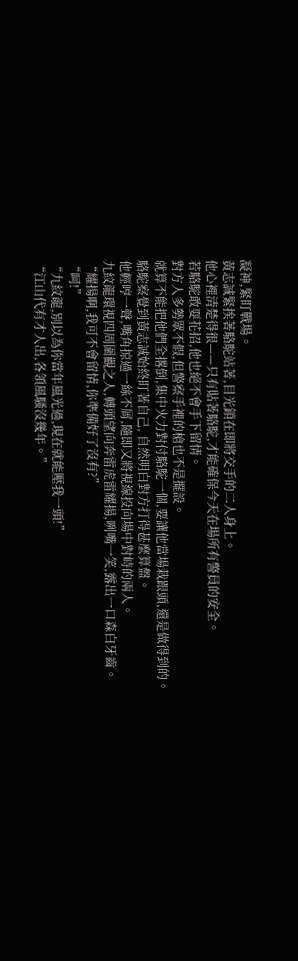凝神,緊盯戰場。
黃志誠緊挨著駱駝站著,目光鎖在即將交手的二人身上。
他心裡清楚得很——只有貼著駱駝,才能確保今天在場所有警員的安全。
若駱駝敢耍花招,他也絕不會手下留情。
對方人多勢眾不假,但警察手裡的槍也不是擺設。
就算不能把他們全撂倒,集中火力對付駱駝一個,要讓他當場栽跟頭,還是做得到的。
駱駝察覺到黃志誠始終盯著自己, 自然明白對方打得甚麼算盤。
他輕哼一聲,嘴角掠過一絲不屑,隨即又將視線投向場中對峙的兩人。
九紋龍環視四周圍觀之人,轉頭望向奔雷虎雷耀揚,咧嘴一笑,露出一口森白牙齒。
“耀揚啊,我可不會留情,你準備好了沒有?”
“呵!”
“九紋龍,別以為你當年風光過,現在就能壓我一頭!”
“江山代有才人出,各領風騷沒幾年。”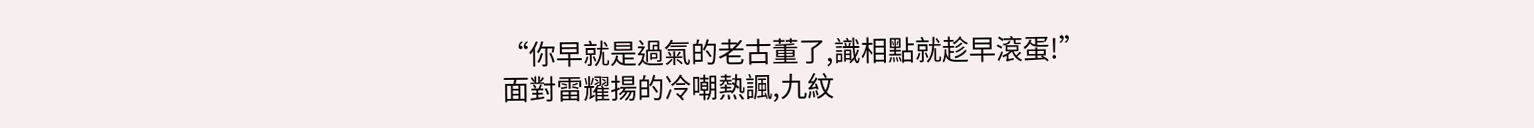“你早就是過氣的老古董了,識相點就趁早滾蛋!”
面對雷耀揚的冷嘲熱諷,九紋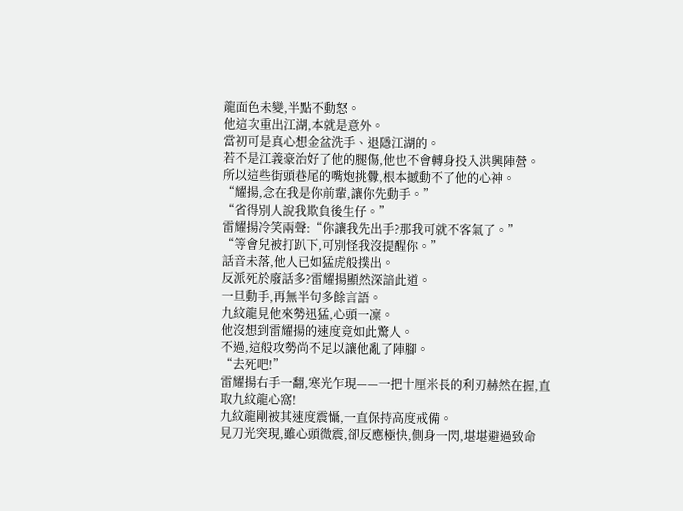龍面色未變,半點不動怒。
他這次重出江湖,本就是意外。
當初可是真心想金盆洗手、退隱江湖的。
若不是江義豪治好了他的腿傷,他也不會轉身投入洪興陣營。
所以這些街頭巷尾的嘴炮挑釁,根本撼動不了他的心神。
“耀揚,念在我是你前輩,讓你先動手。”
“省得別人說我欺負後生仔。”
雷耀揚冷笑兩聲:“你讓我先出手?那我可就不客氣了。”
“等會兒被打趴下,可別怪我沒提醒你。”
話音未落,他人已如猛虎般撲出。
反派死於廢話多?雷耀揚顯然深諳此道。
一旦動手,再無半句多餘言語。
九紋龍見他來勢迅猛,心頭一凜。
他沒想到雷耀揚的速度竟如此驚人。
不過,這般攻勢尚不足以讓他亂了陣腳。
“去死吧!”
雷耀揚右手一翻,寒光乍現——一把十厘米長的利刃赫然在握,直取九紋龍心窩!
九紋龍剛被其速度震懾,一直保持高度戒備。
見刀光突現,雖心頭微震,卻反應極快,側身一閃,堪堪避過致命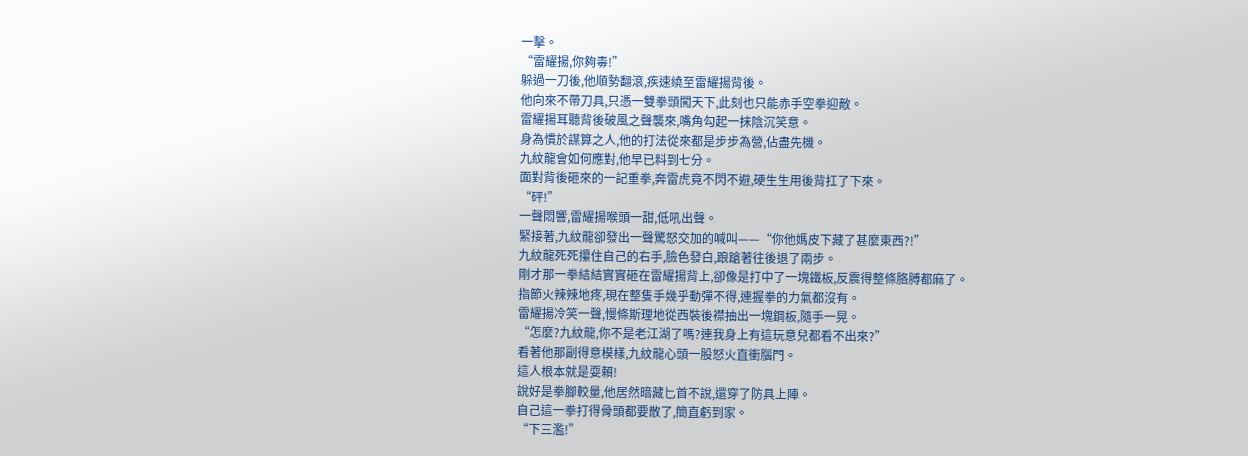一擊。
“雷耀揚,你夠毒!”
躲過一刀後,他順勢翻滾,疾速繞至雷耀揚背後。
他向來不帶刀具,只憑一雙拳頭闖天下,此刻也只能赤手空拳迎敵。
雷耀揚耳聽背後破風之聲襲來,嘴角勾起一抹陰沉笑意。
身為慣於謀算之人,他的打法從來都是步步為營,佔盡先機。
九紋龍會如何應對,他早已料到七分。
面對背後砸來的一記重拳,奔雷虎竟不閃不避,硬生生用後背扛了下來。
“砰!”
一聲悶響,雷耀揚喉頭一甜,低吼出聲。
緊接著,九紋龍卻發出一聲驚怒交加的喊叫——“你他媽皮下藏了甚麼東西?!”
九紋龍死死攥住自己的右手,臉色發白,踉蹌著往後退了兩步。
剛才那一拳結結實實砸在雷耀揚背上,卻像是打中了一塊鐵板,反震得整條胳膊都麻了。
指節火辣辣地疼,現在整隻手幾乎動彈不得,連握拳的力氣都沒有。
雷耀揚冷笑一聲,慢條斯理地從西裝後襟抽出一塊鋼板,隨手一晃。
“怎麼?九紋龍,你不是老江湖了嗎?連我身上有這玩意兒都看不出來?”
看著他那副得意模樣,九紋龍心頭一股怒火直衝腦門。
這人根本就是耍賴!
說好是拳腳較量,他居然暗藏匕首不說,還穿了防具上陣。
自己這一拳打得骨頭都要散了,簡直虧到家。
“下三濫!”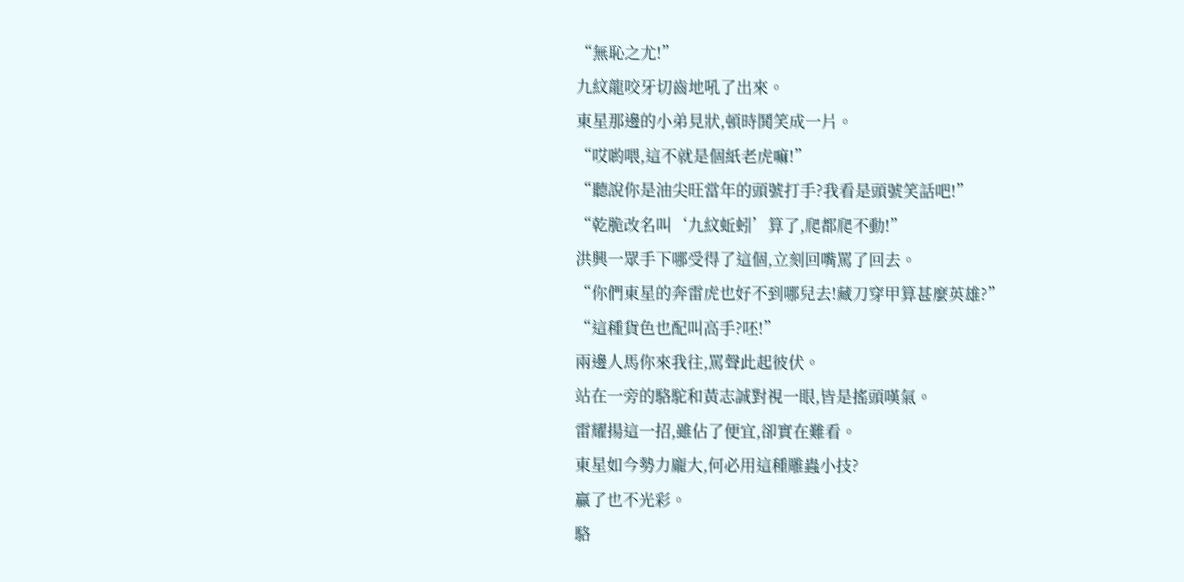“無恥之尤!”
九紋龍咬牙切齒地吼了出來。
東星那邊的小弟見狀,頓時鬨笑成一片。
“哎喲喂,這不就是個紙老虎嘛!”
“聽說你是油尖旺當年的頭號打手?我看是頭號笑話吧!”
“乾脆改名叫‘九紋蚯蚓’算了,爬都爬不動!”
洪興一眾手下哪受得了這個,立刻回嘴罵了回去。
“你們東星的奔雷虎也好不到哪兒去!藏刀穿甲算甚麼英雄?”
“這種貨色也配叫高手?呸!”
兩邊人馬你來我往,罵聲此起彼伏。
站在一旁的駱駝和黃志誠對視一眼,皆是搖頭嘆氣。
雷耀揚這一招,雖佔了便宜,卻實在難看。
東星如今勢力龐大,何必用這種雕蟲小技?
贏了也不光彩。
駱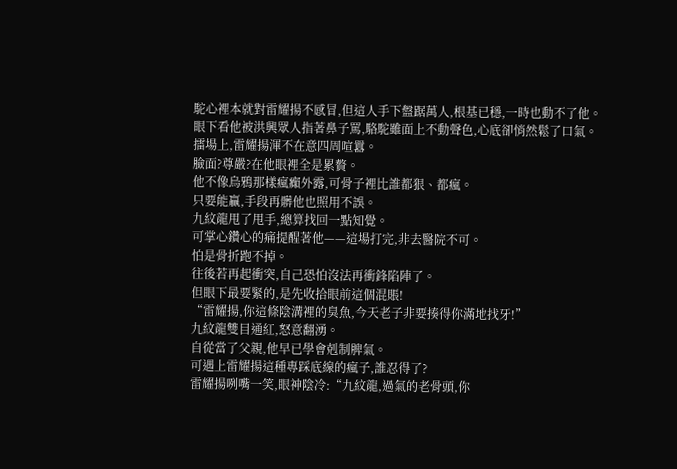駝心裡本就對雷耀揚不感冒,但這人手下盤踞萬人,根基已穩,一時也動不了他。
眼下看他被洪興眾人指著鼻子罵,駱駝雖面上不動聲色,心底卻悄然鬆了口氣。
擂場上,雷耀揚渾不在意四周喧囂。
臉面?尊嚴?在他眼裡全是累贅。
他不像烏鴉那樣瘋癲外露,可骨子裡比誰都狠、都瘋。
只要能贏,手段再髒他也照用不誤。
九紋龍甩了甩手,總算找回一點知覺。
可掌心鑽心的痛提醒著他——這場打完,非去醫院不可。
怕是骨折跑不掉。
往後若再起衝突,自己恐怕沒法再衝鋒陷陣了。
但眼下最要緊的,是先收拾眼前這個混賬!
“雷耀揚,你這條陰溝裡的臭魚,今天老子非要揍得你滿地找牙!”
九紋龍雙目通紅,怒意翻湧。
自從當了父親,他早已學會剋制脾氣。
可遇上雷耀揚這種專踩底線的瘋子,誰忍得了?
雷耀揚咧嘴一笑,眼神陰冷:“九紋龍,過氣的老骨頭,你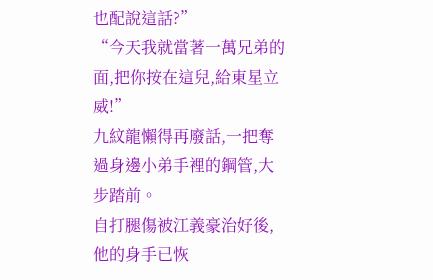也配說這話?”
“今天我就當著一萬兄弟的面,把你按在這兒,給東星立威!”
九紋龍懶得再廢話,一把奪過身邊小弟手裡的鋼管,大步踏前。
自打腿傷被江義豪治好後,他的身手已恢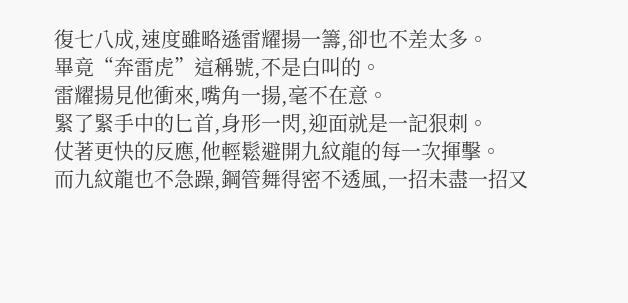復七八成,速度雖略遜雷耀揚一籌,卻也不差太多。
畢竟“奔雷虎”這稱號,不是白叫的。
雷耀揚見他衝來,嘴角一揚,毫不在意。
緊了緊手中的匕首,身形一閃,迎面就是一記狠刺。
仗著更快的反應,他輕鬆避開九紋龍的每一次揮擊。
而九紋龍也不急躁,鋼管舞得密不透風,一招未盡一招又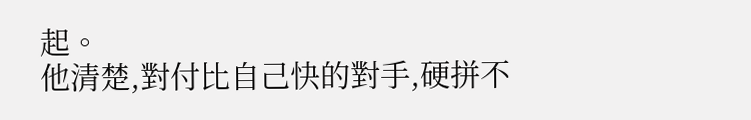起。
他清楚,對付比自己快的對手,硬拼不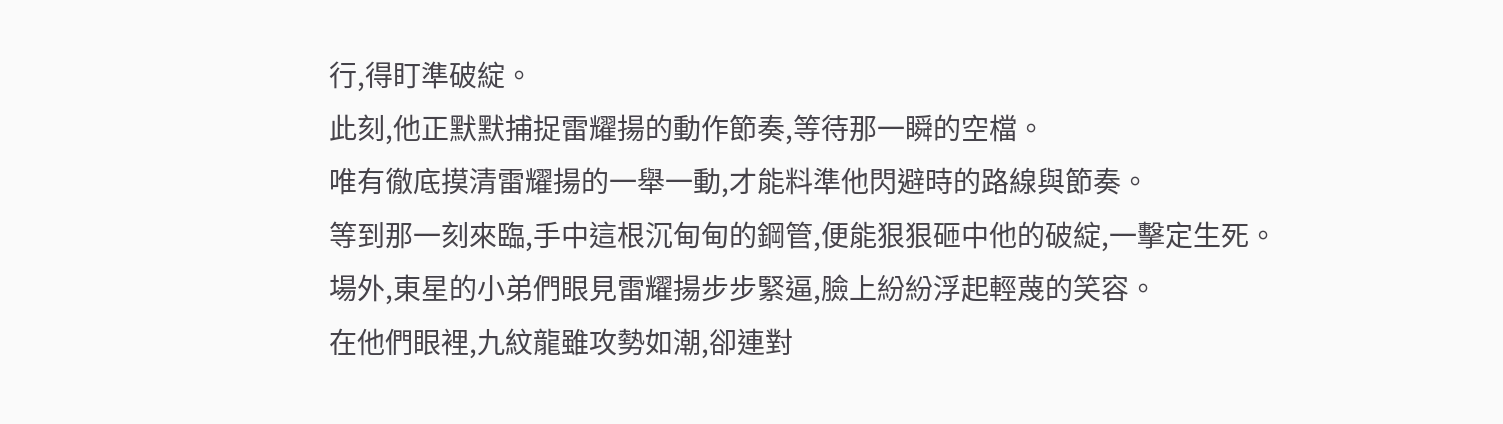行,得盯準破綻。
此刻,他正默默捕捉雷耀揚的動作節奏,等待那一瞬的空檔。
唯有徹底摸清雷耀揚的一舉一動,才能料準他閃避時的路線與節奏。
等到那一刻來臨,手中這根沉甸甸的鋼管,便能狠狠砸中他的破綻,一擊定生死。
場外,東星的小弟們眼見雷耀揚步步緊逼,臉上紛紛浮起輕蔑的笑容。
在他們眼裡,九紋龍雖攻勢如潮,卻連對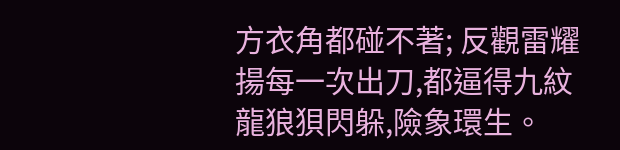方衣角都碰不著; 反觀雷耀揚每一次出刀,都逼得九紋龍狼狽閃躲,險象環生。